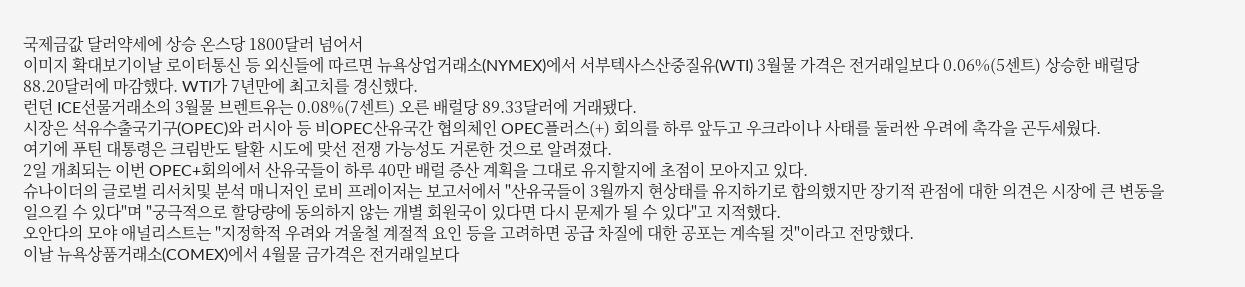국제금값 달러약세에 상승 온스당 1800달러 넘어서
이미지 확대보기이날 로이터통신 등 외신들에 따르면 뉴욕상업거래소(NYMEX)에서 서부텍사스산중질유(WTI) 3월물 가격은 전거래일보다 0.06%(5센트) 상승한 배럴당 88.20달러에 마감했다. WTI가 7년만에 최고치를 경신했다.
런던 ICE선물거래소의 3월물 브렌트유는 0.08%(7센트) 오른 배럴당 89.33달러에 거래됐다.
시장은 석유수출국기구(OPEC)와 러시아 등 비OPEC산유국간 협의체인 OPEC플러스(+) 회의를 하루 앞두고 우크라이나 사태를 둘러싼 우려에 촉각을 곤두세웠다.
여기에 푸틴 대통령은 크림반도 탈환 시도에 맞선 전쟁 가능성도 거론한 것으로 알려졌다.
2일 개최되는 이번 OPEC+회의에서 산유국들이 하루 40만 배럴 증산 계획을 그대로 유지할지에 초점이 모아지고 있다.
슈나이더의 글로벌 리서치및 분석 매니저인 로비 프레이저는 보고서에서 "산유국들이 3월까지 현상태를 유지하기로 합의했지만 장기적 관점에 대한 의견은 시장에 큰 변동을 일으킬 수 있다"며 "궁극적으로 할당량에 동의하지 않는 개별 회원국이 있다면 다시 문제가 될 수 있다"고 지적했다.
오안다의 모야 애널리스트는 "지정학적 우려와 겨울철 계절적 요인 등을 고려하면 공급 차질에 대한 공포는 계속될 것"이라고 전망했다.
이날 뉴욕상품거래소(COMEX)에서 4월물 금가격은 전거래일보다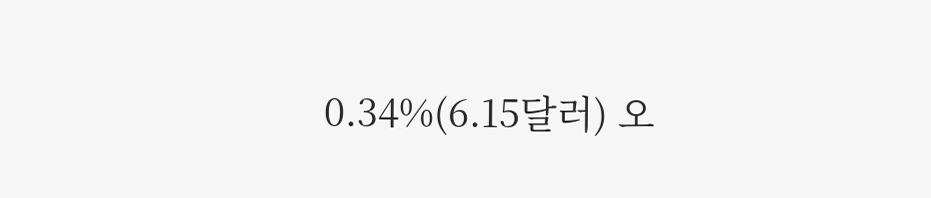0.34%(6.15달러) 오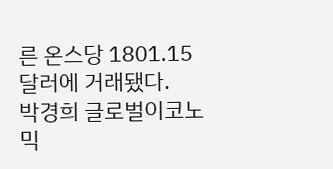른 온스당 1801.15달러에 거래됐다.
박경희 글로벌이코노믹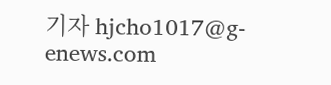기자 hjcho1017@g-enews.com